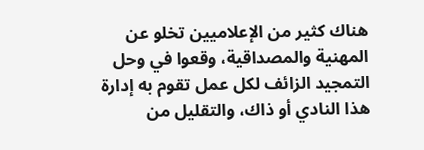هناك كثير من الإعلاميين تخلو عن المهنية والمصداقية، وقعوا في وحل التمجيد الزائف لكل عمل تقوم به إدارة هذا النادي أو ذاك، والتقليل من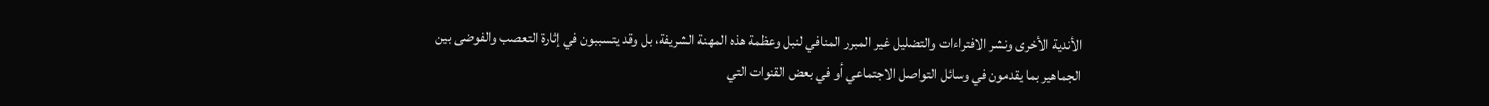الأندية الأخرى ونشر الافتراءات والتضليل غير المبرر المنافي لنبل وعظمة هذه المهنة الشريفة، بل وقد يتسببون في إثارة التعصب والفوضى بين الجماهير بما يقدمون في وسائل التواصل الاجتماعي أو في بعض القنوات التي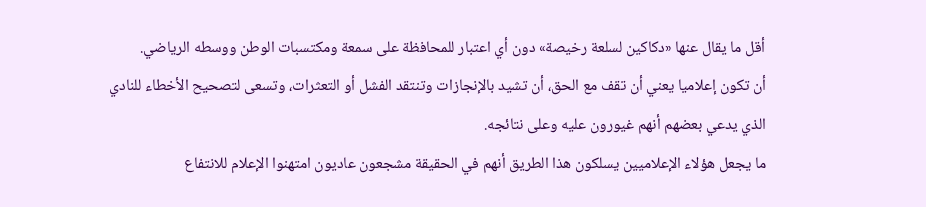أقل ما يقال عنها «دكاكين لسلعة رخيصة» دون أي اعتبار للمحافظة على سمعة ومكتسبات الوطن ووسطه الرياضي.
أن تكون إعلاميا يعني أن تقف مع الحق، أن تشيد بالإنجازات وتنتقد الفشل أو التعثرات، وتسعى لتصحيح الأخطاء للنادي الذي يدعي بعضهم أنهم غيورون عليه وعلى نتائجه.
ما يجعل هؤلاء الإعلاميين يسلكون هذا الطريق أنهم في الحقيقة مشجعون عاديون امتهنوا الإعلام للانتفاع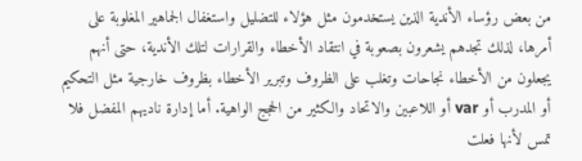من بعض رؤساء الأندية الذين يستخدمون مثل هؤلاء للتضليل واستغفال الجماهير المغلوبة على أمرها، لذلك تجدهم يشعرون بصعوبة في انتقاد الأخطاء والقرارات لتلك الأندية، حتى أنهم يجعلون من الأخطاء نجاحات وتغلب على الظروف وتبرير الأخطاء بظروف خارجية مثل التحكيم أو المدرب أو var أو اللاعبين والاتحاد والكثير من الحجج الواهية. أما إدارة ناديهم المفضل فلا تمس لأنها فعلت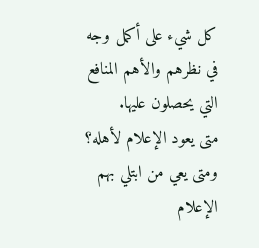كل شيء على أكمل وجه في نظرهم والأهم المنافع التي يحصلون عليها.
متى يعود الإعلام لأهله؟ ومتى يعي من ابتلي بهم الإعلام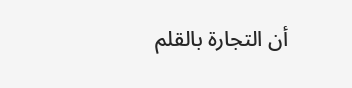أن التجارة بالقلم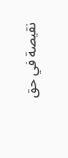نقيصة في حق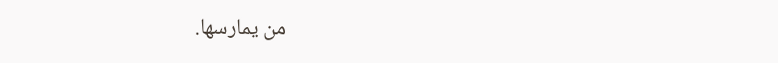من يمارسها.